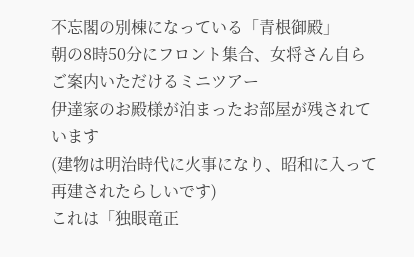不忘閣の別棟になっている「青根御殿」
朝の8時50分にフロント集合、女将さん自らご案内いただけるミニツアー
伊達家のお殿様が泊まったお部屋が残されています
(建物は明治時代に火事になり、昭和に入って再建されたらしいです)
これは「独眼竜正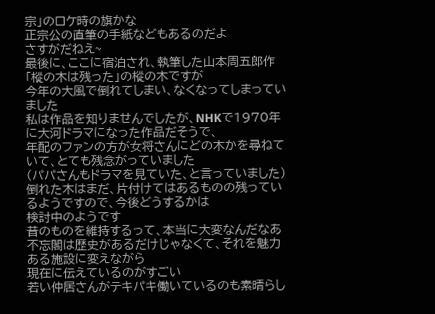宗」のロケ時の旗かな
正宗公の直筆の手紙などもあるのだよ
さすがだねえ~
最後に、ここに宿泊され、執筆した山本周五郎作「樅の木は残った」の樅の木ですが
今年の大風で倒れてしまい、なくなってしまっていました
私は作品を知りませんでしたが、NHKで1970年に大河ドラマになった作品だそうで、
年配のファンの方が女将さんにどの木かを尋ねていて、とても残念がっていました
(パパさんもドラマを見ていた、と言っていました)
倒れた木はまだ、片付けてはあるものの残っているようですので、今後どうするかは
検討中のようです
昔のものを維持するって、本当に大変なんだなあ
不忘閣は歴史があるだけじゃなくて、それを魅力ある施設に変えながら
現在に伝えているのがすごい
若い仲居さんがテキパキ働いているのも素晴らし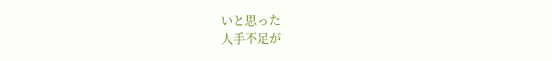いと思った
人手不足が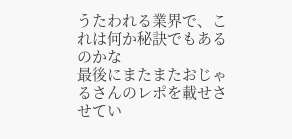うたわれる業界で、これは何か秘訣でもあるのかな
最後にまたまたおじゃるさんのレポを載せさせてい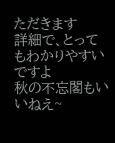ただきます
詳細で、とってもわかりやすいですよ
秋の不忘閣もいいねえ~